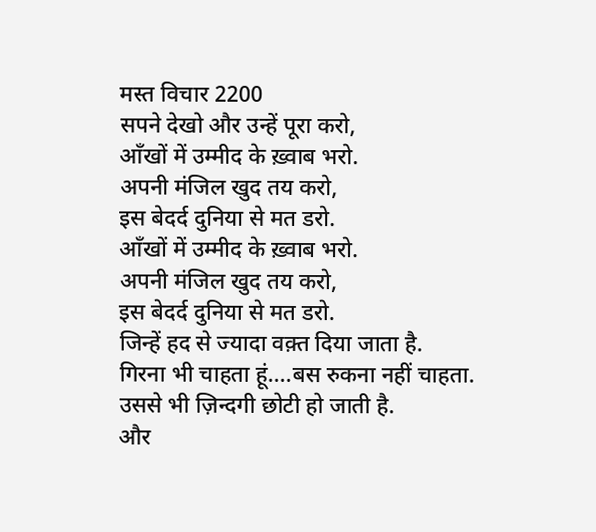मस्त विचार 2200
सपने देखो और उन्हें पूरा करो,
आँखों में उम्मीद के ख़्वाब भरो.
अपनी मंजिल खुद तय करो,
इस बेदर्द दुनिया से मत डरो.
आँखों में उम्मीद के ख़्वाब भरो.
अपनी मंजिल खुद तय करो,
इस बेदर्द दुनिया से मत डरो.
जिन्हें हद से ज्यादा वक़्त दिया जाता है.
गिरना भी चाहता हूं….बस रुकना नहीं चाहता.
उससे भी ज़िन्दगी छोटी हो जाती है.
और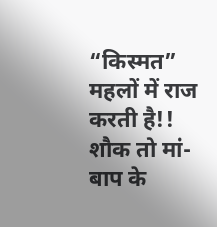“किस्मत” महलों में राज करती है!!
शौक तो मां-बाप के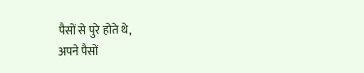पैसों से पुरे होते थे,
अपने पैसों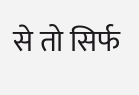से तो सिर्फ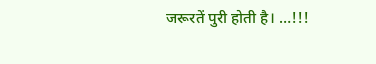जरूरतें पुरी होती है। …!!!